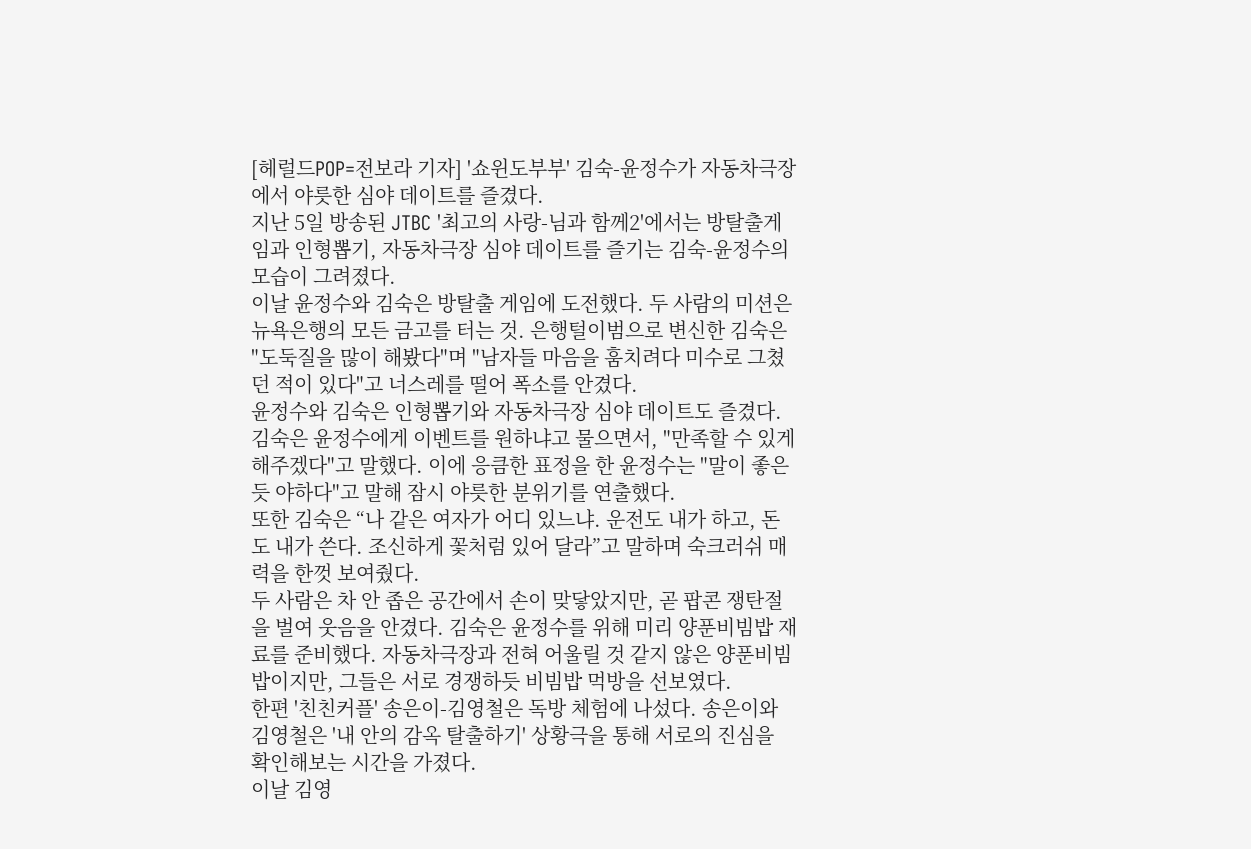[헤럴드POP=전보라 기자] '쇼윈도부부' 김숙-윤정수가 자동차극장에서 야릇한 심야 데이트를 즐겼다.
지난 5일 방송된 JTBC '최고의 사랑-님과 함께2'에서는 방탈출게임과 인형뽑기, 자동차극장 심야 데이트를 즐기는 김숙-윤정수의 모습이 그려졌다.
이날 윤정수와 김숙은 방탈출 게임에 도전했다. 두 사람의 미션은 뉴욕은행의 모든 금고를 터는 것. 은행털이범으로 변신한 김숙은 "도둑질을 많이 해봤다"며 "남자들 마음을 훔치려다 미수로 그쳤던 적이 있다"고 너스레를 떨어 폭소를 안겼다.
윤정수와 김숙은 인형뽑기와 자동차극장 심야 데이트도 즐겼다. 김숙은 윤정수에게 이벤트를 원하냐고 물으면서, "만족할 수 있게 해주겠다"고 말했다. 이에 응큼한 표정을 한 윤정수는 "말이 좋은 듯 야하다"고 말해 잠시 야릇한 분위기를 연출했다.
또한 김숙은 “나 같은 여자가 어디 있느냐. 운전도 내가 하고, 돈도 내가 쓴다. 조신하게 꽃처럼 있어 달라”고 말하며 숙크러쉬 매력을 한껏 보여줬다.
두 사람은 차 안 좁은 공간에서 손이 맞닿았지만, 곧 팝콘 쟁탄절을 벌여 웃음을 안겼다. 김숙은 윤정수를 위해 미리 양푼비빔밥 재료를 준비했다. 자동차극장과 전혀 어울릴 것 같지 않은 양푼비빔밥이지만, 그들은 서로 경쟁하듯 비빔밥 먹방을 선보였다.
한편 '친친커플' 송은이-김영철은 독방 체험에 나섰다. 송은이와 김영철은 '내 안의 감옥 탈출하기' 상황극을 통해 서로의 진심을 확인해보는 시간을 가졌다.
이날 김영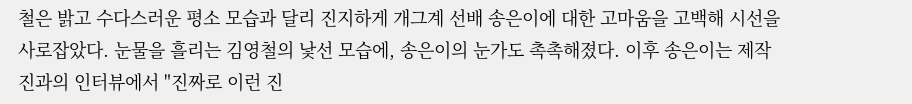철은 밝고 수다스러운 평소 모습과 달리 진지하게 개그계 선배 송은이에 대한 고마움을 고백해 시선을 사로잡았다. 눈물을 흘리는 김영철의 낯선 모습에, 송은이의 눈가도 촉촉해졌다. 이후 송은이는 제작진과의 인터뷰에서 "진짜로 이런 진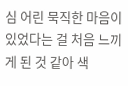심 어린 묵직한 마음이 있었다는 걸 처음 느끼게 된 것 같아 색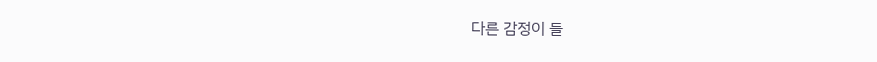다른 감정이 들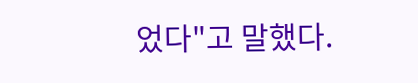었다"고 말했다.